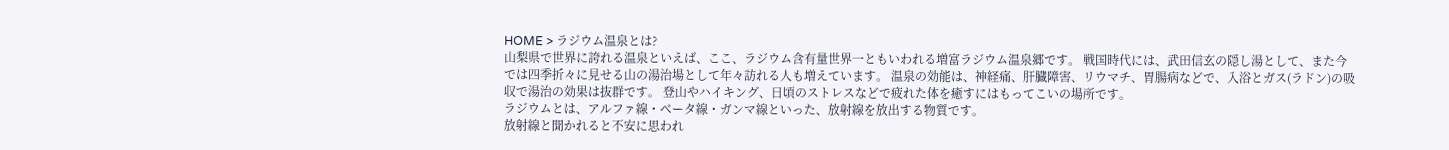HOME > ラジウム温泉とは?
山梨県で世界に誇れる温泉といえば、ここ、ラジウム含有量世界一ともいわれる増富ラジウム温泉郷です。 戦国時代には、武田信玄の隠し湯として、また今では四季折々に見せる山の湯治場として年々訪れる人も増えています。 温泉の効能は、神経痛、肝臓障害、リウマチ、胃腸病などで、入浴とガス(ラドン)の吸収で湯治の効果は抜群です。 登山やハイキング、日頃のストレスなどで疲れた体を癒すにはもってこいの場所です。
ラジウムとは、アルファ線・ベータ線・ガンマ線といった、放射線を放出する物質です。
放射線と聞かれると不安に思われ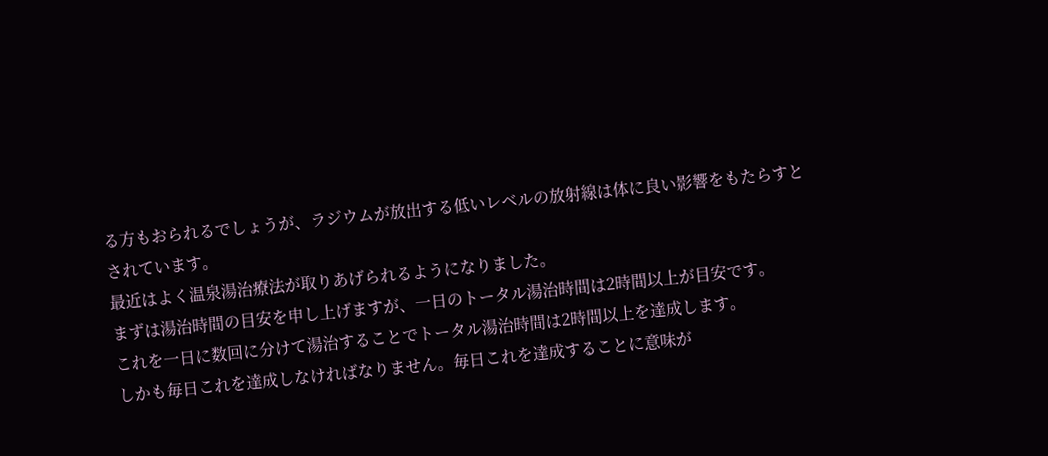る方もおられるでしょうが、ラジウムが放出する低いレベルの放射線は体に良い影響をもたらすとされています。
最近はよく温泉湯治療法が取りあげられるようになりました。
まずは湯治時間の目安を申し上げますが、一日のトータル湯治時間は2時間以上が目安です。
これを一日に数回に分けて湯治することでトータル湯治時間は2時間以上を達成します。
しかも毎日これを達成しなければなりません。毎日これを達成することに意味が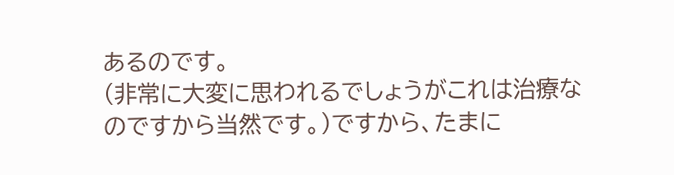あるのです。
(非常に大変に思われるでしょうがこれは治療なのですから当然です。)ですから、たまに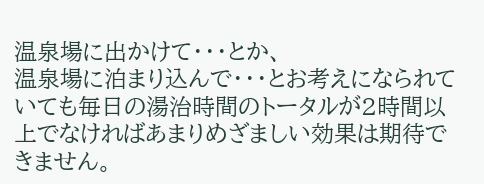温泉場に出かけて・・・とか、
温泉場に泊まり込んで・・・とお考えになられていても毎日の湯治時間のトータルが2時間以上でなければあまりめざましい効果は期待できません。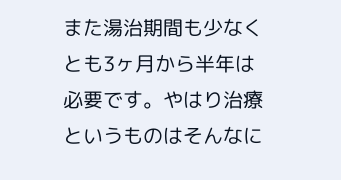また湯治期間も少なくとも3ヶ月から半年は必要です。やはり治療というものはそんなに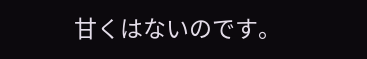甘くはないのです。